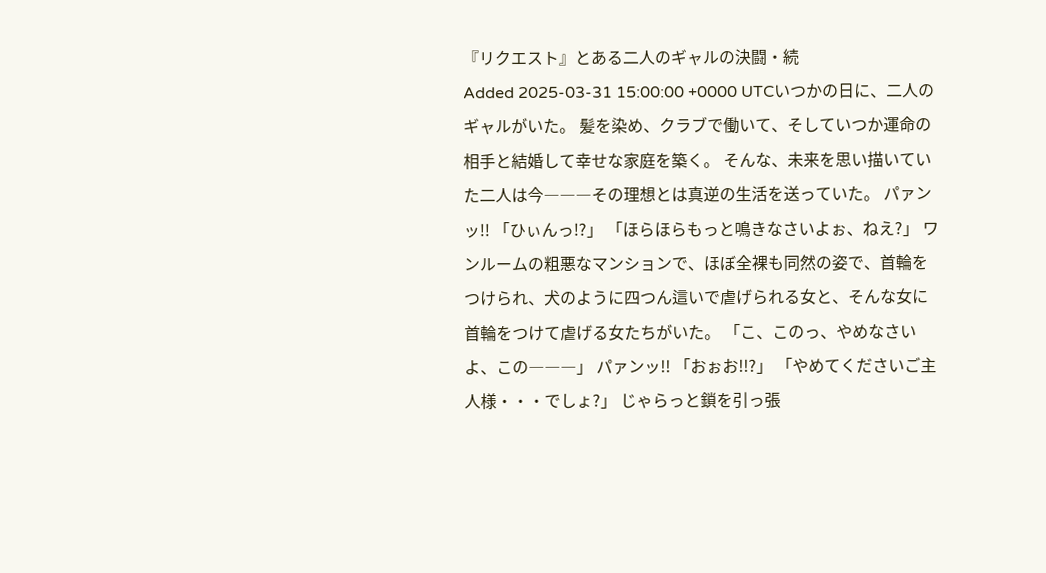『リクエスト』とある二人のギャルの決闘・続
Added 2025-03-31 15:00:00 +0000 UTCいつかの日に、二人のギャルがいた。 髪を染め、クラブで働いて、そしていつか運命の相手と結婚して幸せな家庭を築く。 そんな、未来を思い描いていた二人は今―――その理想とは真逆の生活を送っていた。 パァンッ!! 「ひぃんっ!?」 「ほらほらもっと鳴きなさいよぉ、ねえ?」 ワンルームの粗悪なマンションで、ほぼ全裸も同然の姿で、首輪をつけられ、犬のように四つん這いで虐げられる女と、そんな女に首輪をつけて虐げる女たちがいた。 「こ、このっ、やめなさいよ、この―――」 パァンッ!! 「おぉお!!?」 「やめてくださいご主人様・・・でしょ?」 じゃらっと鎖を引っ張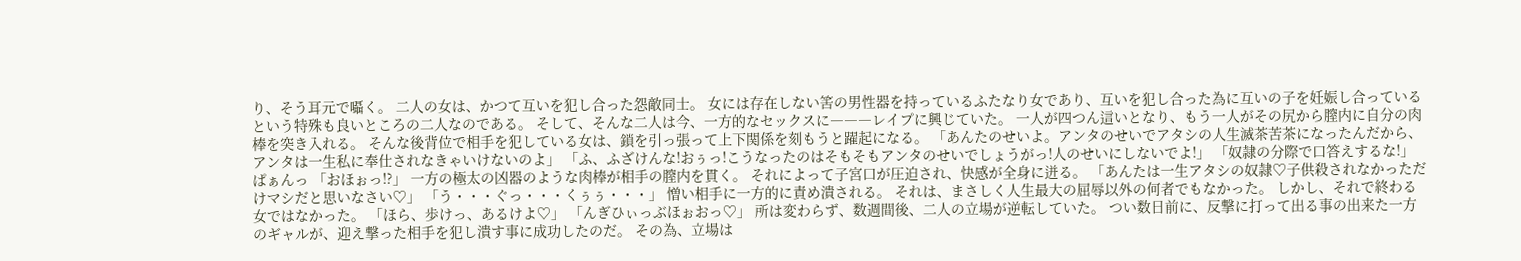り、そう耳元で囁く。 二人の女は、かつて互いを犯し合った怨敵同士。 女には存在しない筈の男性器を持っているふたなり女であり、互いを犯し合った為に互いの子を妊娠し合っているという特殊も良いところの二人なのである。 そして、そんな二人は今、一方的なセックスに―――レイプに興じていた。 一人が四つん這いとなり、もう一人がその尻から膣内に自分の肉棒を突き入れる。 そんな後背位で相手を犯している女は、鎖を引っ張って上下関係を刻もうと躍起になる。 「あんたのせいよ。アンタのせいでアタシの人生滅茶苦茶になったんだから、アンタは一生私に奉仕されなきゃいけないのよ」 「ふ、ふざけんな!おぅっ!こうなったのはそもそもアンタのせいでしょうがっ!人のせいにしないでよ!」 「奴隷の分際で口答えするな!」 ぱぁんっ 「おほぉっ!?」 一方の極太の凶器のような肉棒が相手の膣内を貫く。 それによって子宮口が圧迫され、快感が全身に迸る。 「あんたは一生アタシの奴隷♡子供殺されなかっただけマシだと思いなさい♡」 「う・・・ぐっ・・・くぅぅ・・・」 憎い相手に一方的に責め潰される。 それは、まさしく人生最大の屈辱以外の何者でもなかった。 しかし、それで終わる女ではなかった。 「ほら、歩けっ、あるけよ♡」 「んぎひぃっぶほぉおっ♡」 所は変わらず、数週間後、二人の立場が逆転していた。 つい数日前に、反撃に打って出る事の出来た一方のギャルが、迎え撃った相手を犯し潰す事に成功したのだ。 その為、立場は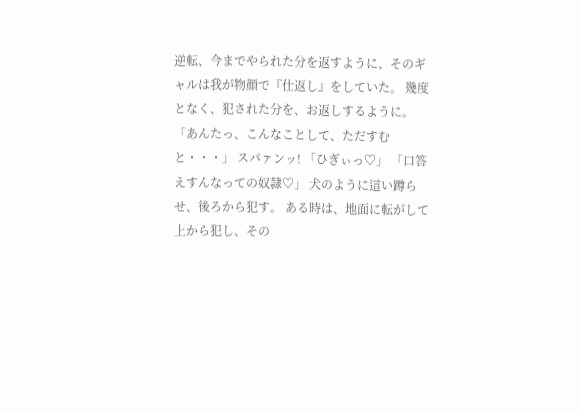逆転、今までやられた分を返すように、そのギャルは我が物顔で『仕返し』をしていた。 幾度となく、犯された分を、お返しするように。 「あんたっ、こんなことして、ただすむと・・・」 スパァンッ! 「ひぎぃっ♡」 「口答えすんなっての奴隷♡」 犬のように這い蹲らせ、後ろから犯す。 ある時は、地面に転がして上から犯し、その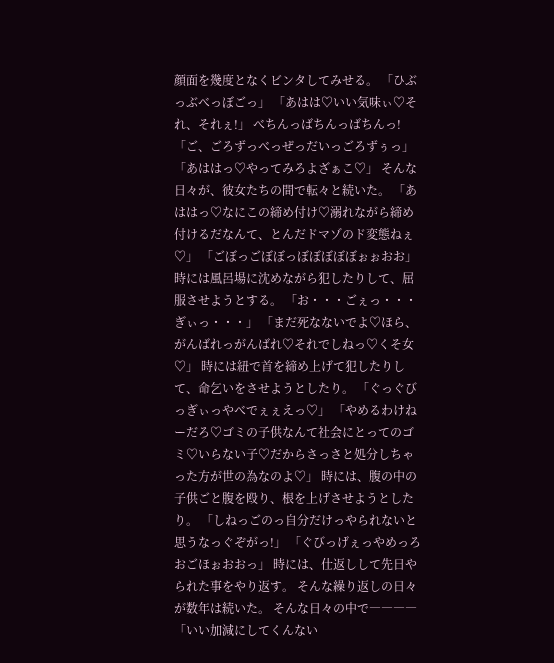顔面を幾度となくビンタしてみせる。 「ひぶっぶべっぼごっ」 「あはは♡いい気味ぃ♡それ、それぇ!」 べちんっばちんっばちんっ! 「ご、ごろずっべっぜっだいっごろずぅっ」 「あははっ♡やってみろよざぁこ♡」 そんな日々が、彼女たちの間で転々と続いた。 「あははっ♡なにこの締め付け♡溺れながら締め付けるだなんて、とんだドマゾのド変態ねぇ♡」 「ごぼっごぼぼっぼぼぼぼぼぉぉおお」 時には風呂場に沈めながら犯したりして、屈服させようとする。 「お・・・ごぇっ・・・ぎぃっ・・・」 「まだ死なないでよ♡ほら、がんばれっがんばれ♡それでしねっ♡くそ女♡」 時には紐で首を締め上げて犯したりして、命乞いをさせようとしたり。 「ぐっぐびっぎぃっやべでぇぇえっ♡」 「やめるわけねーだろ♡ゴミの子供なんて社会にとってのゴミ♡いらない子♡だからさっさと処分しちゃった方が世の為なのよ♡」 時には、腹の中の子供ごと腹を殴り、根を上げさせようとしたり。 「しねっごのっ自分だけっやられないと思うなっぐぞがっ!」 「ぐびっげぇっやめっろおごほぉおおっ」 時には、仕返しして先日やられた事をやり返す。 そんな繰り返しの日々が数年は続いた。 そんな日々の中で―――― 「いい加減にしてくんない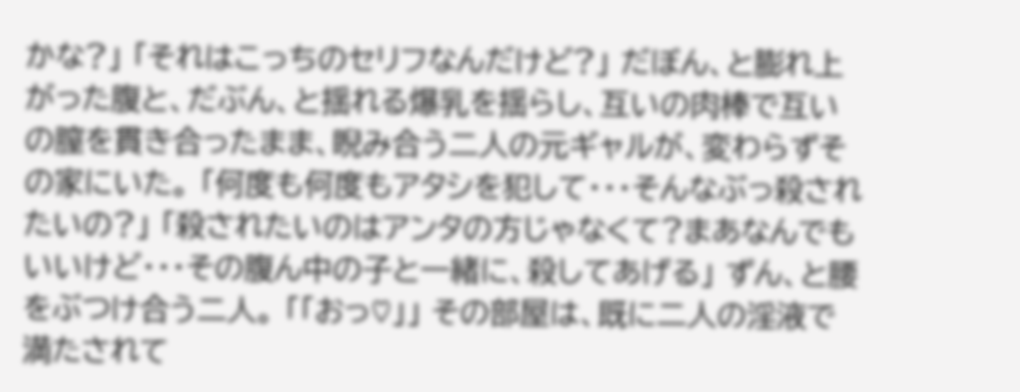かな?」 「それはこっちのセリフなんだけど?」 だぼん、と膨れ上がった腹と、だぶん、と揺れる爆乳を揺らし、互いの肉棒で互いの膣を貫き合ったまま、睨み合う二人の元ギャルが、変わらずその家にいた。 「何度も何度もアタシを犯して・・・そんなぶっ殺されたいの?」 「殺されたいのはアンタの方じゃなくて?まあなんでもいいけど・・・その腹ん中の子と一緒に、殺してあげる」 ずん、と腰をぶつけ合う二人。 「「おっ♡」」 その部屋は、既に二人の淫液で満たされて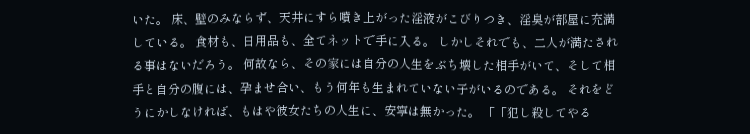いた。 床、壁のみならず、天井にすら噴き上がった淫液がこびりつき、淫臭が部屋に充満している。 食材も、日用品も、全てネットで手に入る。 しかしそれでも、二人が満たされる事はないだろう。 何故なら、その家には自分の人生をぶち壊した相手がいて、そして相手と自分の腹には、孕ませ合い、もう何年も生まれていない子がいるのである。 それをどうにかしなければ、もはや彼女たちの人生に、安寧は無かった。 「「犯し殺してやる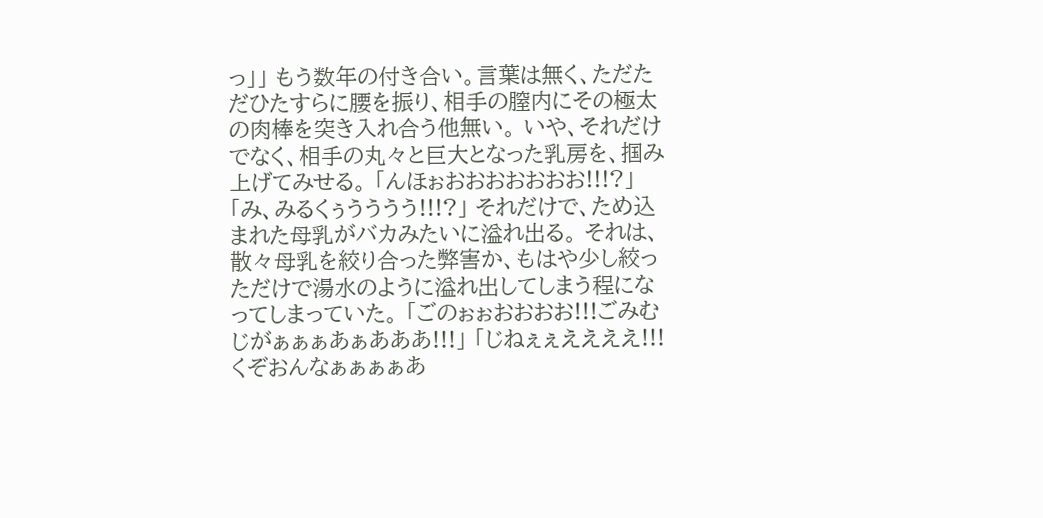っ」」 もう数年の付き合い。言葉は無く、ただただひたすらに腰を振り、相手の膣内にその極太の肉棒を突き入れ合う他無い。 いや、それだけでなく、相手の丸々と巨大となった乳房を、掴み上げてみせる。 「んほぉおおおおおおお!!!?」 「み、みるくぅうううう!!!?」 それだけで、ため込まれた母乳がバカみたいに溢れ出る。 それは、散々母乳を絞り合った弊害か、もはや少し絞っただけで湯水のように溢れ出してしまう程になってしまっていた。 「ごのぉぉおおおお!!!ごみむじがぁぁぁあぁあああ!!!」 「じねぇぇええええ!!!くぞおんなぁぁぁぁあ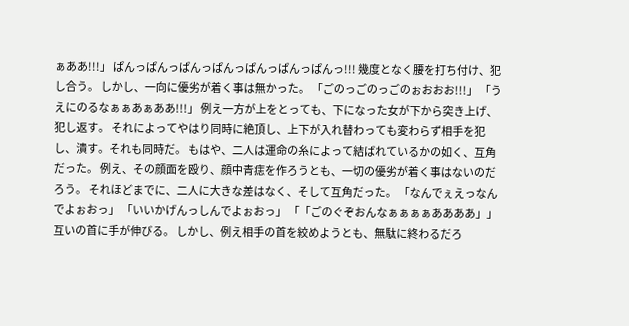ぁああ!!!」 ぱんっぱんっぱんっぱんっぱんっぱんっぱんっ!!! 幾度となく腰を打ち付け、犯し合う。 しかし、一向に優劣が着く事は無かった。 「ごのっごのっごのぉおおお!!!」 「うえにのるなぁぁあぁああ!!!」 例え一方が上をとっても、下になった女が下から突き上げ、犯し返す。 それによってやはり同時に絶頂し、上下が入れ替わっても変わらず相手を犯し、潰す。それも同時だ。 もはや、二人は運命の糸によって結ばれているかの如く、互角だった。 例え、その顔面を殴り、顔中青痣を作ろうとも、一切の優劣が着く事はないのだろう。 それほどまでに、二人に大きな差はなく、そして互角だった。 「なんでぇえっなんでよぉおっ」 「いいかげんっしんでよぉおっ」 「「ごのぐぞおんなぁぁぁぁああああ」」 互いの首に手が伸びる。 しかし、例え相手の首を絞めようとも、無駄に終わるだろ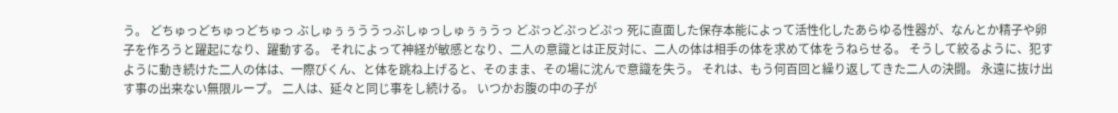う。 どちゅっどちゅっどちゅっ ぶしゅぅぅううっぶしゅっしゅぅぅうっ どぷっどぷっどぷっ 死に直面した保存本能によって活性化したあらゆる性器が、なんとか精子や卵子を作ろうと躍起になり、躍動する。 それによって神経が敏感となり、二人の意識とは正反対に、二人の体は相手の体を求めて体をうねらせる。 そうして絞るように、犯すように動き続けた二人の体は、一際びくん、と体を跳ね上げると、そのまま、その場に沈んで意識を失う。 それは、もう何百回と繰り返してきた二人の決闘。 永遠に抜け出す事の出来ない無限ループ。 二人は、延々と同じ事をし続ける。 いつかお腹の中の子が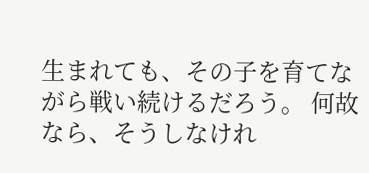生まれても、その子を育てながら戦い続けるだろう。 何故なら、そうしなけれ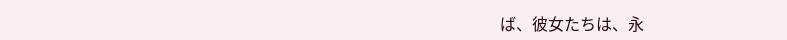ば、彼女たちは、永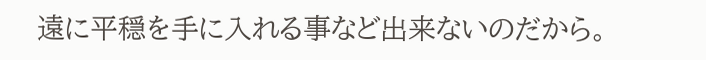遠に平穏を手に入れる事など出来ないのだから。